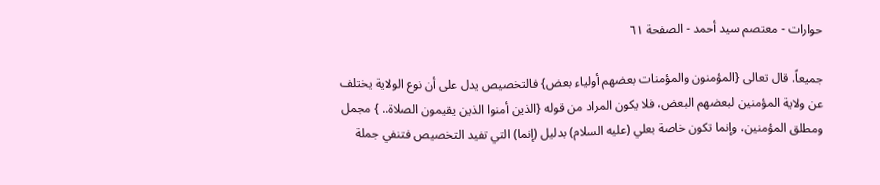حوارات - معتصم سيد أحمد - الصفحة ٦١

جميعاً. قال تعالى {المؤمنون والمؤمنات بعضهم أولياء بعض} فالتخصيص يدل على أن نوع الولاية يختلف عن ولاية المؤمنين لبعضهم البعض، فلا يكون المراد من قوله {الذين أمنوا الذين يقيمون الصلاة.. } مجمل ومطلق المؤمنين، وإنما تكون خاصة بعلي (عليه السلام) بدليل (إنما) التي تفيد التخصيص فتنفي جملة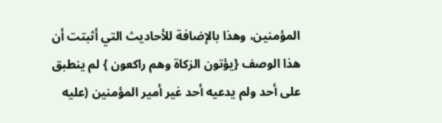المؤمنين، وهذا بالإضافة للأحاديث التي أثبتت أن هذا الوصف {يؤتون الزكاة وهم راكعون } لم ينطبق على أحد ولم يدعيه أحد غير أمير المؤمنين (عليه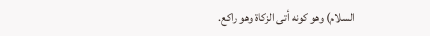السلام) وهو كونه أتى الزكاة وهو راكع.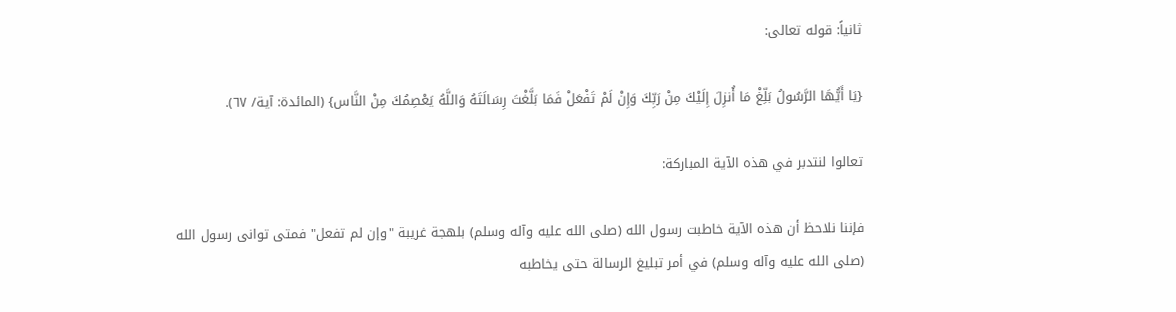ثانياً: قوله تعالى:

{يَا أَيُّهَا الرَّسُولُ بَلِّغْ مَا أُنزِلَ إِلَيْكَ مِنْ رَبِّكَ وَإِنْ لَمْ تَفْعَلْ فَمَا بَلَّغْتَ رِسَالَتَهُ وَاللَّهُ يَعْصِمُكَ مِنْ النَّاس} (المائدة: آية/ ٦٧).

تعالوا لنتدبر في هذه الآية المباركة:

فإننا نلاحظ أن هذه الآية خاطبت رسول الله (صلى الله عليه وآله وسلم) بلهجة غريبة "وإن لم تفعل" فمتى توانى رسول الله (صلى الله عليه وآله وسلم) في أمر تبليغ الرسالة حتى يخاطبه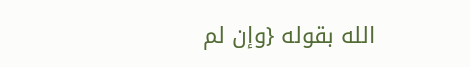الله بقوله {وإن لم